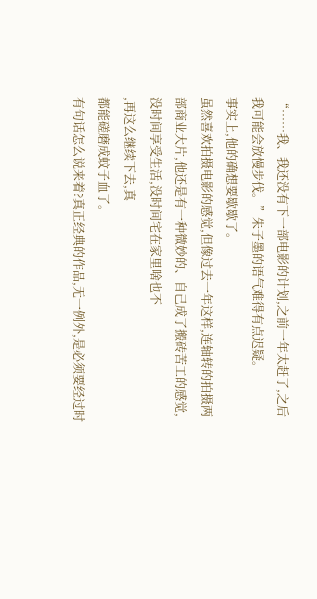“……我、我还没有下一部电影的计划,之前一年太赶了,之后我可能会放慢步伐。”朱子墨的语气难得有点迟疑。
事实上,他的确想要歇歇了。
虽然喜欢拍摄电影的感觉,但像过去一年这样,连轴转的拍摄两部商业大片,他还是有一种微妙的、自己成了搬砖苦工的感觉,没时间享受生活,没时间宅在家里啥也不
,再这么继续下去,真
都能磋磨成蚊子血了。
有句话怎么说来着?真正经典的作品,无一例外,是必须要经过时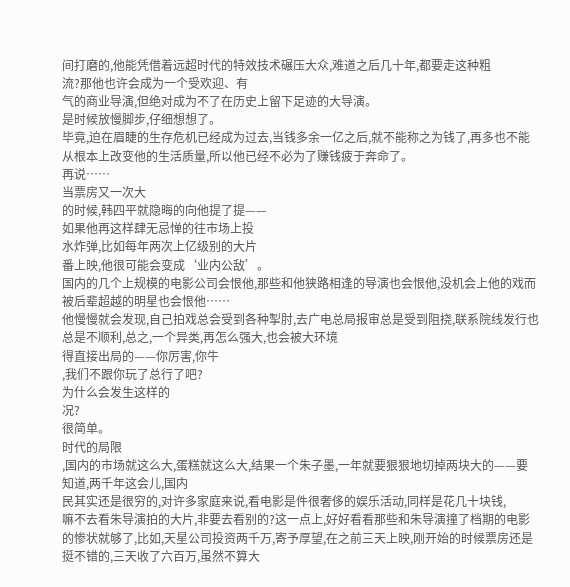间打磨的,他能凭借着远超时代的特效技术碾压大众,难道之后几十年,都要走这种粗
流?那他也许会成为一个受欢迎、有
气的商业导演,但绝对成为不了在历史上留下足迹的大导演。
是时候放慢脚步,仔细想想了。
毕竟,迫在眉睫的生存危机已经成为过去,当钱多余一亿之后,就不能称之为钱了,再多也不能从根本上改变他的生活质量,所以他已经不必为了赚钱疲于奔命了。
再说……
当票房又一次大
的时候,韩四平就隐晦的向他提了提——
如果他再这样肆无忌惮的往市场上投
水炸弹,比如每年两次上亿级别的大片
番上映,他很可能会变成‘业内公敌’。
国内的几个上规模的电影公司会恨他,那些和他狭路相逢的导演也会恨他,没机会上他的戏而被后辈超越的明星也会恨他……
他慢慢就会发现,自己拍戏总会受到各种掣肘,去广电总局报审总是受到阻挠,联系院线发行也总是不顺利,总之,一个异类,再怎么强大,也会被大环境
得直接出局的——你厉害,你牛
,我们不跟你玩了总行了吧?
为什么会发生这样的
况?
很简单。
时代的局限
,国内的市场就这么大,蛋糕就这么大,结果一个朱子墨,一年就要狠狠地切掉两块大的——要知道,两千年这会儿,国内
民其实还是很穷的,对许多家庭来说,看电影是件很奢侈的娱乐活动,同样是花几十块钱,
嘛不去看朱导演拍的大片,非要去看别的?这一点上,好好看看那些和朱导演撞了档期的电影的惨状就够了,比如,天星公司投资两千万,寄予厚望,在之前三天上映,刚开始的时候票房还是挺不错的,三天收了六百万,虽然不算大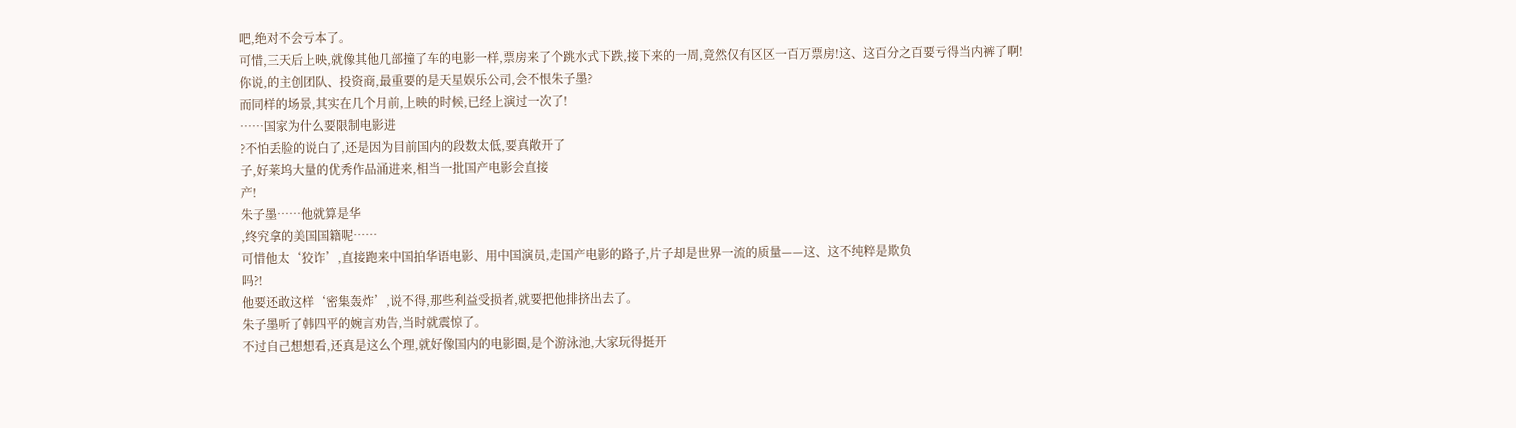吧,绝对不会亏本了。
可惜,三天后上映,就像其他几部撞了车的电影一样,票房来了个跳水式下跌,接下来的一周,竟然仅有区区一百万票房!这、这百分之百要亏得当内裤了啊!
你说,的主创团队、投资商,最重要的是天星娱乐公司,会不恨朱子墨?
而同样的场景,其实在几个月前,上映的时候,已经上演过一次了!
……国家为什么要限制电影进
?不怕丢脸的说白了,还是因为目前国内的段数太低,要真敞开了
子,好莱坞大量的优秀作品涌进来,相当一批国产电影会直接
产!
朱子墨……他就算是华
,终究拿的美国国籍呢……
可惜他太‘狡诈’,直接跑来中国拍华语电影、用中国演员,走国产电影的路子,片子却是世界一流的质量——这、这不纯粹是欺负
吗?!
他要还敢这样‘密集轰炸’,说不得,那些利益受损者,就要把他排挤出去了。
朱子墨听了韩四平的婉言劝告,当时就震惊了。
不过自己想想看,还真是这么个理,就好像国内的电影圈,是个游泳池,大家玩得挺开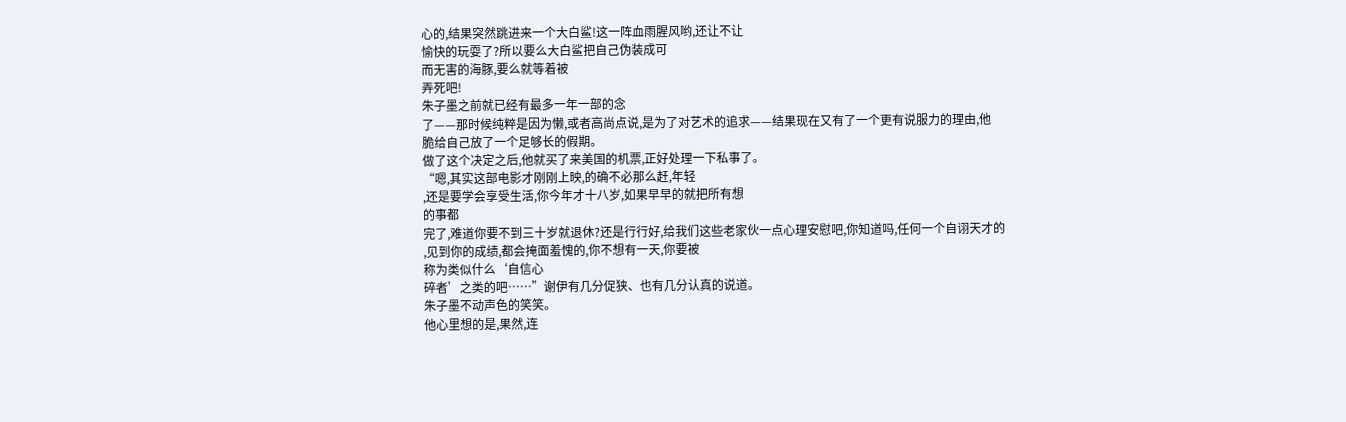心的,结果突然跳进来一个大白鲨!这一阵血雨腥风哟,还让不让
愉快的玩耍了?所以要么大白鲨把自己伪装成可
而无害的海豚,要么就等着被
弄死吧!
朱子墨之前就已经有最多一年一部的念
了——那时候纯粹是因为懒,或者高尚点说,是为了对艺术的追求——结果现在又有了一个更有说服力的理由,他
脆给自己放了一个足够长的假期。
做了这个决定之后,他就买了来美国的机票,正好处理一下私事了。
“嗯,其实这部电影才刚刚上映,的确不必那么赶,年轻
,还是要学会享受生活,你今年才十八岁,如果早早的就把所有想
的事都
完了,难道你要不到三十岁就退休?还是行行好,给我们这些老家伙一点心理安慰吧,你知道吗,任何一个自诩天才的
,见到你的成绩,都会掩面羞愧的,你不想有一天,你要被
称为类似什么‘自信心
碎者’之类的吧……”谢伊有几分促狭、也有几分认真的说道。
朱子墨不动声色的笑笑。
他心里想的是,果然,连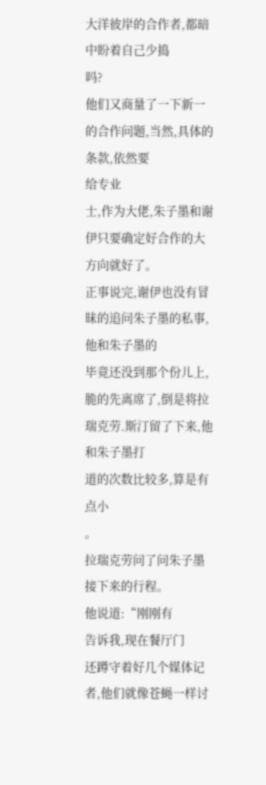大洋彼岸的合作者,都暗中盼着自己少捣
吗?
他们又商量了一下新一
的合作问题,当然,具体的条款,依然要
给专业
士,作为大佬,朱子墨和谢伊只要确定好合作的大方向就好了。
正事说完,谢伊也没有冒昧的追问朱子墨的私事,他和朱子墨的
毕竟还没到那个份儿上,
脆的先离席了,倒是将拉瑞克劳.斯汀留了下来,他和朱子墨打
道的次数比较多,算是有点小
。
拉瑞克劳问了问朱子墨接下来的行程。
他说道:“刚刚有
告诉我,现在餐厅门
还蹲守着好几个媒体记者,他们就像苍蝇一样讨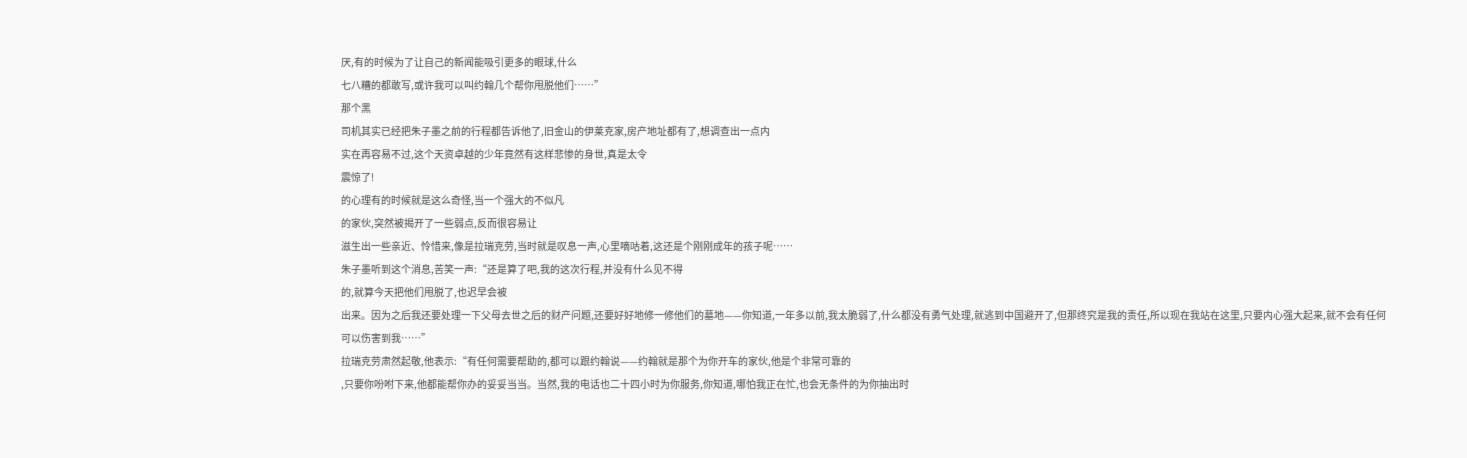厌,有的时候为了让自己的新闻能吸引更多的眼球,什么
七八糟的都敢写,或许我可以叫约翰几个帮你甩脱他们……”
那个黑
司机其实已经把朱子墨之前的行程都告诉他了,旧金山的伊莱克家,房产地址都有了,想调查出一点内
实在再容易不过,这个天资卓越的少年竟然有这样悲惨的身世,真是太令
震惊了!
的心理有的时候就是这么奇怪,当一个强大的不似凡
的家伙,突然被揭开了一些弱点,反而很容易让
滋生出一些亲近、怜惜来,像是拉瑞克劳,当时就是叹息一声,心里嘀咕着,这还是个刚刚成年的孩子呢……
朱子墨听到这个消息,苦笑一声:“还是算了吧,我的这次行程,并没有什么见不得
的,就算今天把他们甩脱了,也迟早会被
出来。因为之后我还要处理一下父母去世之后的财产问题,还要好好地修一修他们的墓地——你知道,一年多以前,我太脆弱了,什么都没有勇气处理,就逃到中国避开了,但那终究是我的责任,所以现在我站在这里,只要内心强大起来,就不会有任何
可以伤害到我……”
拉瑞克劳肃然起敬,他表示:“有任何需要帮助的,都可以跟约翰说——约翰就是那个为你开车的家伙,他是个非常可靠的
,只要你吩咐下来,他都能帮你办的妥妥当当。当然,我的电话也二十四小时为你服务,你知道,哪怕我正在忙,也会无条件的为你抽出时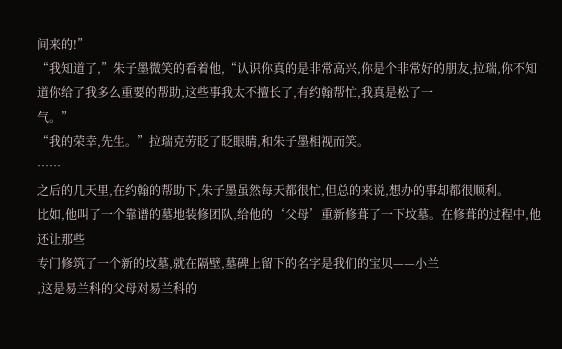间来的!”
“我知道了,”朱子墨微笑的看着他,“认识你真的是非常高兴,你是个非常好的朋友,拉瑞,你不知道你给了我多么重要的帮助,这些事我太不擅长了,有约翰帮忙,我真是松了一
气。”
“我的荣幸,先生。”拉瑞克劳眨了眨眼睛,和朱子墨相视而笑。
……
之后的几天里,在约翰的帮助下,朱子墨虽然每天都很忙,但总的来说,想办的事却都很顺利。
比如,他叫了一个靠谱的墓地装修团队,给他的‘父母’重新修葺了一下坟墓。在修葺的过程中,他还让那些
专门修筑了一个新的坟墓,就在隔壁,墓碑上留下的名字是我们的宝贝——小兰
,这是易兰科的父母对易兰科的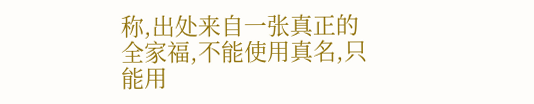称,出处来自一张真正的全家福,不能使用真名,只能用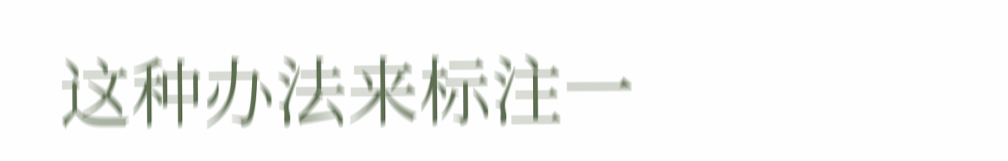这种办法来标注一